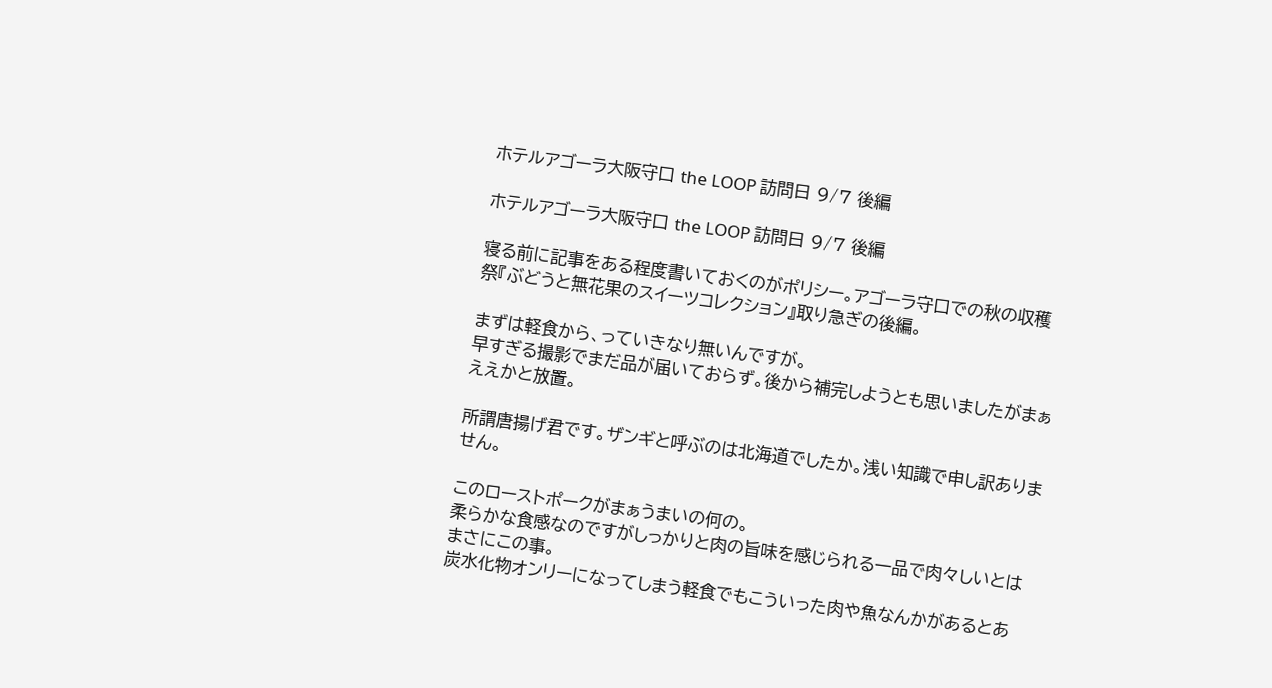ホテルアゴーラ大阪守口 the LOOP 訪問日 9/7 後編

ホテルアゴーラ大阪守口 the LOOP 訪問日 9/7 後編

寝る前に記事をある程度書いておくのがポリシー。アゴーラ守口での秋の収穫祭『ぶどうと無花果のスイーツコレクション』取り急ぎの後編。

まずは軽食から、っていきなり無いんですが。
早すぎる撮影でまだ品が届いておらず。後から補完しようとも思いましたがまぁええかと放置。

所謂唐揚げ君です。ザンギと呼ぶのは北海道でしたか。浅い知識で申し訳ありません。

このローストポークがまぁうまいの何の。
柔らかな食感なのですがしっかりと肉の旨味を感じられる一品で肉々しいとはまさにこの事。
炭水化物オンリーになってしまう軽食でもこういった肉や魚なんかがあるとあ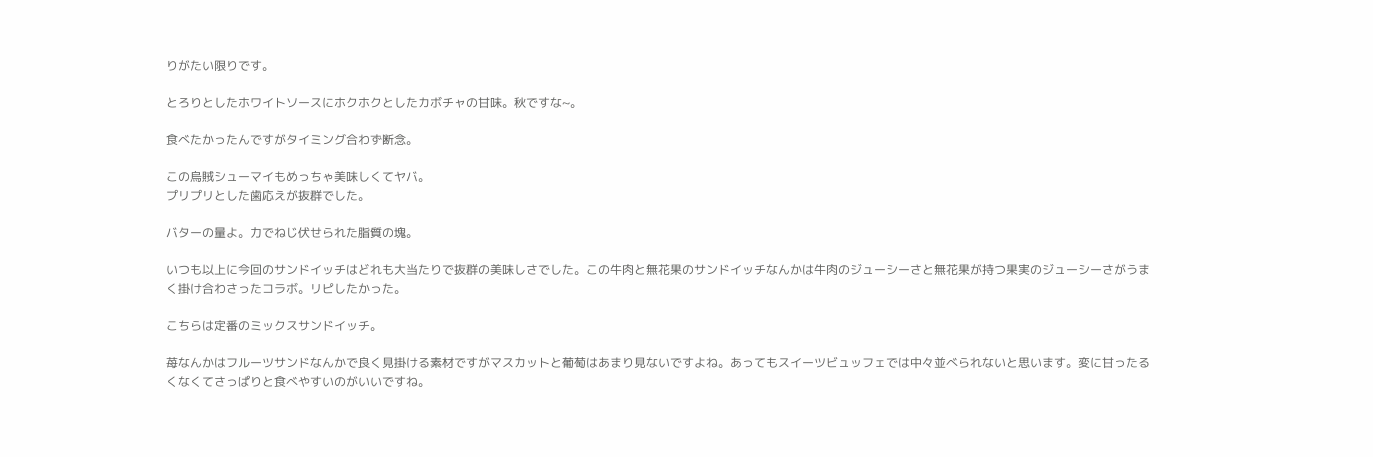りがたい限りです。

とろりとしたホワイトソースにホクホクとしたカボチャの甘味。秋ですな~。

食べたかったんですがタイミング合わず断念。

この烏賊シューマイもめっちゃ美味しくてヤバ。
プリプリとした歯応えが抜群でした。

バターの量よ。力でねじ伏せられた脂質の塊。

いつも以上に今回のサンドイッチはどれも大当たりで抜群の美味しさでした。この牛肉と無花果のサンドイッチなんかは牛肉のジューシーさと無花果が持つ果実のジューシーさがうまく掛け合わさったコラボ。リピしたかった。

こちらは定番のミックスサンドイッチ。

苺なんかはフルーツサンドなんかで良く見掛ける素材ですがマスカットと葡萄はあまり見ないですよね。あってもスイーツビュッフェでは中々並べられないと思います。変に甘ったるくなくてさっぱりと食べやすいのがいいですね。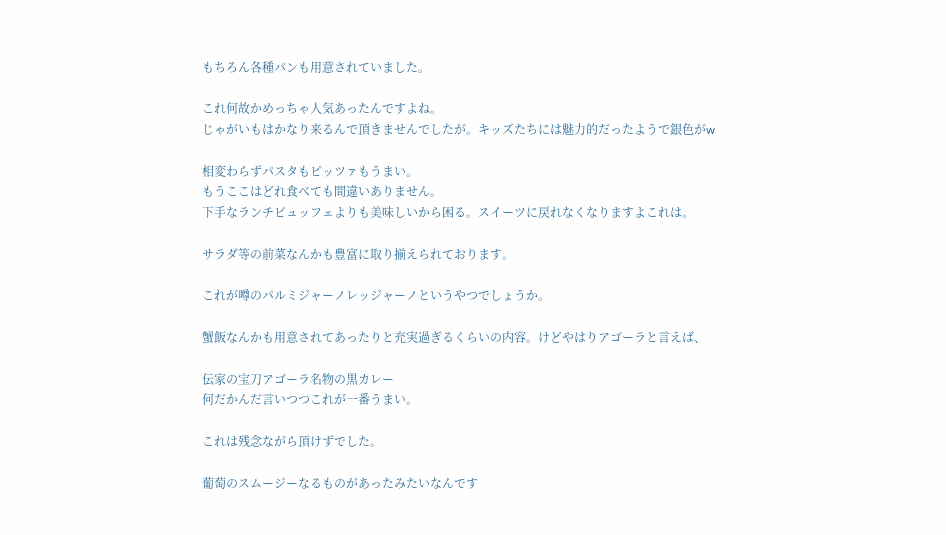もちろん各種パンも用意されていました。

これ何故かめっちゃ人気あったんですよね。
じゃがいもはかなり来るんで頂きませんでしたが。キッズたちには魅力的だったようで銀色がw

相変わらずパスタもピッツァもうまい。
もうここはどれ食べても間違いありません。
下手なランチビュッフェよりも美味しいから困る。スイーツに戻れなくなりますよこれは。

サラダ等の前菜なんかも豊富に取り揃えられております。

これが噂のパルミジャーノレッジャーノというやつでしょうか。

蟹飯なんかも用意されてあったりと充実過ぎるくらいの内容。けどやはりアゴーラと言えば、

伝家の宝刀アゴーラ名物の黒カレー
何だかんだ言いつつこれが一番うまい。

これは残念ながら頂けずでした。

葡萄のスムージーなるものがあったみたいなんです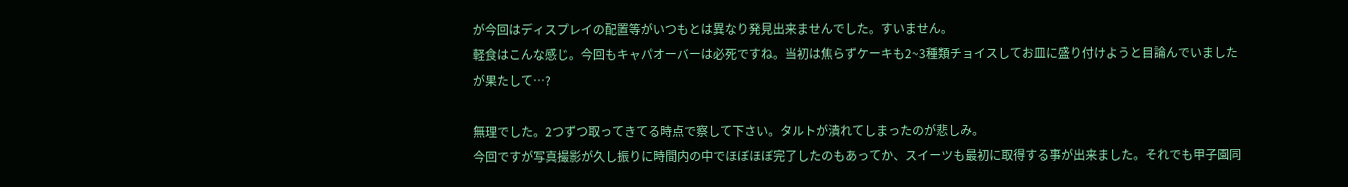が今回はディスプレイの配置等がいつもとは異なり発見出来ませんでした。すいません。
軽食はこんな感じ。今回もキャパオーバーは必死ですね。当初は焦らずケーキも2~3種類チョイスしてお皿に盛り付けようと目論んでいましたが果たして…?

無理でした。2つずつ取ってきてる時点で察して下さい。タルトが潰れてしまったのが悲しみ。
今回ですが写真撮影が久し振りに時間内の中でほぼほぼ完了したのもあってか、スイーツも最初に取得する事が出来ました。それでも甲子園同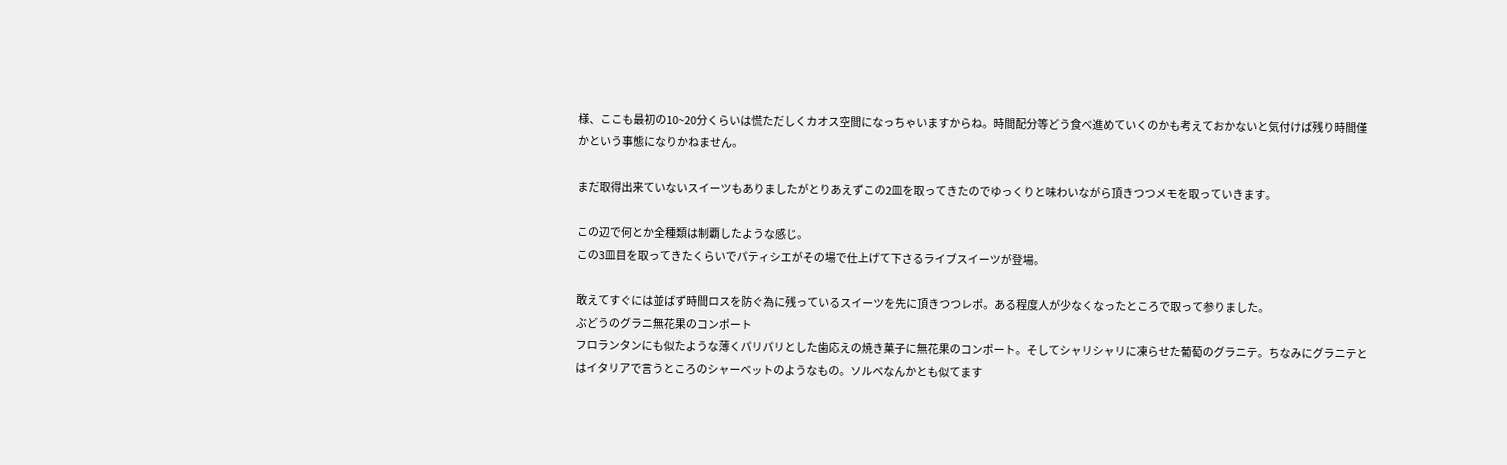様、ここも最初の10~20分くらいは慌ただしくカオス空間になっちゃいますからね。時間配分等どう食べ進めていくのかも考えておかないと気付けば残り時間僅かという事態になりかねません。

まだ取得出来ていないスイーツもありましたがとりあえずこの2皿を取ってきたのでゆっくりと味わいながら頂きつつメモを取っていきます。

この辺で何とか全種類は制覇したような感じ。
この3皿目を取ってきたくらいでパティシエがその場で仕上げて下さるライブスイーツが登場。

敢えてすぐには並ばず時間ロスを防ぐ為に残っているスイーツを先に頂きつつレポ。ある程度人が少なくなったところで取って参りました。
ぶどうのグラニ無花果のコンポート
フロランタンにも似たような薄くパリパリとした歯応えの焼き菓子に無花果のコンポート。そしてシャリシャリに凍らせた葡萄のグラニテ。ちなみにグラニテとはイタリアで言うところのシャーベットのようなもの。ソルベなんかとも似てます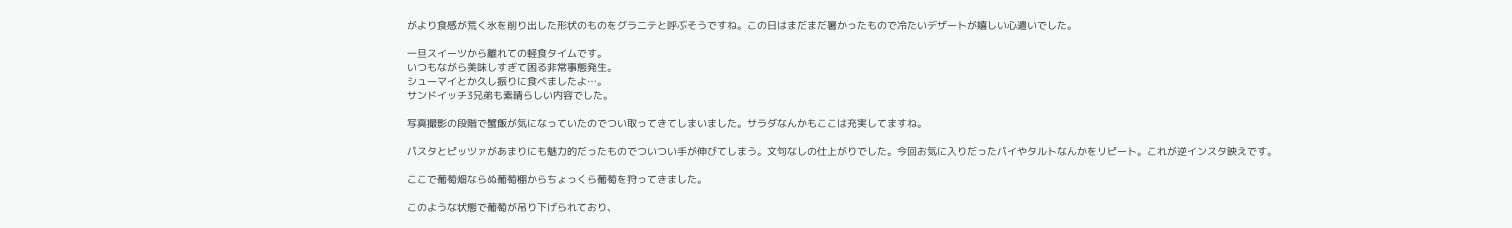がより食感が荒く氷を削り出した形状のものをグラニテと呼ぶそうですね。この日はまだまだ暑かったもので冷たいデザートが嬉しい心遣いでした。

一旦スイーツから離れての軽食タイムです。
いつもながら美味しすぎて困る非常事態発生。
シューマイとか久し振りに食べましたよ…。
サンドイッチ3兄弟も素晴らしい内容でした。

写真撮影の段階で蟹飯が気になっていたのでつい取ってきてしまいました。サラダなんかもここは充実してますね。

パスタとピッツァがあまりにも魅力的だったものでついつい手が伸びてしまう。文句なしの仕上がりでした。今回お気に入りだったパイやタルトなんかをリピート。これが逆インスタ映えです。

ここで葡萄畑ならぬ葡萄棚からちょっくら葡萄を狩ってきました。

このような状態で葡萄が吊り下げられており、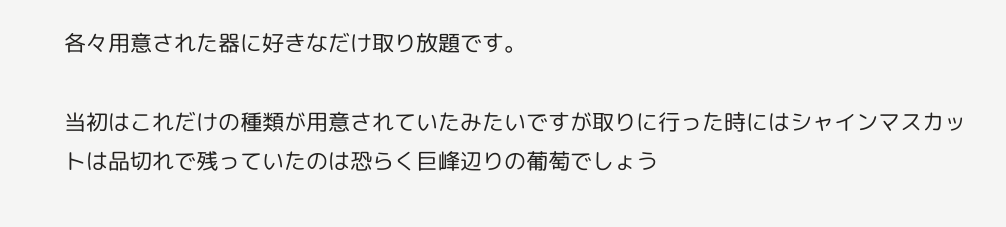各々用意された器に好きなだけ取り放題です。

当初はこれだけの種類が用意されていたみたいですが取りに行った時にはシャインマスカットは品切れで残っていたのは恐らく巨峰辺りの葡萄でしょう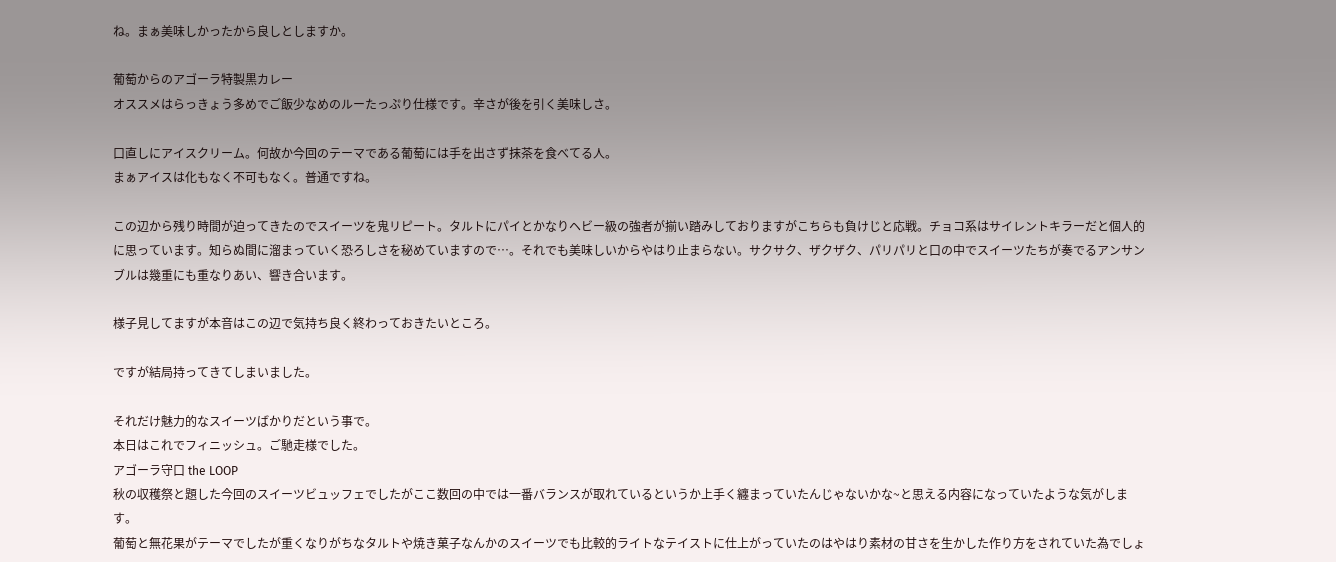ね。まぁ美味しかったから良しとしますか。

葡萄からのアゴーラ特製黒カレー
オススメはらっきょう多めでご飯少なめのルーたっぷり仕様です。辛さが後を引く美味しさ。

口直しにアイスクリーム。何故か今回のテーマである葡萄には手を出さず抹茶を食べてる人。
まぁアイスは化もなく不可もなく。普通ですね。

この辺から残り時間が迫ってきたのでスイーツを鬼リピート。タルトにパイとかなりヘビー級の強者が揃い踏みしておりますがこちらも負けじと応戦。チョコ系はサイレントキラーだと個人的に思っています。知らぬ間に溜まっていく恐ろしさを秘めていますので…。それでも美味しいからやはり止まらない。サクサク、ザクザク、パリパリと口の中でスイーツたちが奏でるアンサンブルは幾重にも重なりあい、響き合います。

様子見してますが本音はこの辺で気持ち良く終わっておきたいところ。

ですが結局持ってきてしまいました。

それだけ魅力的なスイーツばかりだという事で。
本日はこれでフィニッシュ。ご馳走様でした。
アゴーラ守口 the LOOP
秋の収穫祭と題した今回のスイーツビュッフェでしたがここ数回の中では一番バランスが取れているというか上手く纏まっていたんじゃないかな~と思える内容になっていたような気がします。
葡萄と無花果がテーマでしたが重くなりがちなタルトや焼き菓子なんかのスイーツでも比較的ライトなテイストに仕上がっていたのはやはり素材の甘さを生かした作り方をされていた為でしょ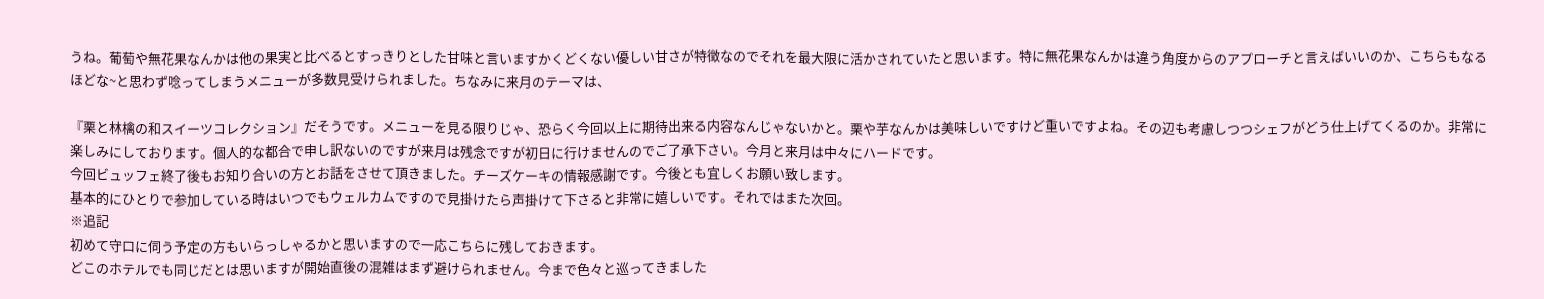うね。葡萄や無花果なんかは他の果実と比べるとすっきりとした甘味と言いますかくどくない優しい甘さが特徴なのでそれを最大限に活かされていたと思います。特に無花果なんかは違う角度からのアプローチと言えばいいのか、こちらもなるほどな~と思わず唸ってしまうメニューが多数見受けられました。ちなみに来月のテーマは、

『栗と林檎の和スイーツコレクション』だそうです。メニューを見る限りじゃ、恐らく今回以上に期待出来る内容なんじゃないかと。栗や芋なんかは美味しいですけど重いですよね。その辺も考慮しつつシェフがどう仕上げてくるのか。非常に楽しみにしております。個人的な都合で申し訳ないのですが来月は残念ですが初日に行けませんのでご了承下さい。今月と来月は中々にハードです。
今回ビュッフェ終了後もお知り合いの方とお話をさせて頂きました。チーズケーキの情報感謝です。今後とも宜しくお願い致します。
基本的にひとりで参加している時はいつでもウェルカムですので見掛けたら声掛けて下さると非常に嬉しいです。それではまた次回。
※追記
初めて守口に伺う予定の方もいらっしゃるかと思いますので一応こちらに残しておきます。
どこのホテルでも同じだとは思いますが開始直後の混雑はまず避けられません。今まで色々と巡ってきました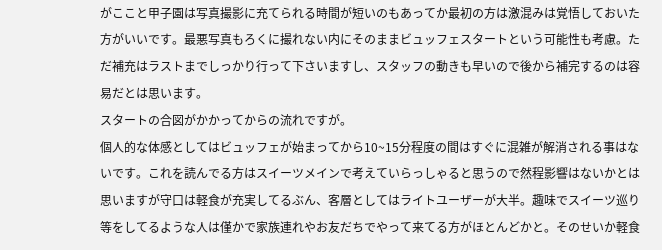がここと甲子園は写真撮影に充てられる時間が短いのもあってか最初の方は激混みは覚悟しておいた方がいいです。最悪写真もろくに撮れない内にそのままビュッフェスタートという可能性も考慮。ただ補充はラストまでしっかり行って下さいますし、スタッフの動きも早いので後から補完するのは容易だとは思います。
スタートの合図がかかってからの流れですが。
個人的な体感としてはビュッフェが始まってから10~15分程度の間はすぐに混雑が解消される事はないです。これを読んでる方はスイーツメインで考えていらっしゃると思うので然程影響はないかとは思いますが守口は軽食が充実してるぶん、客層としてはライトユーザーが大半。趣味でスイーツ巡り等をしてるような人は僅かで家族連れやお友だちでやって来てる方がほとんどかと。そのせいか軽食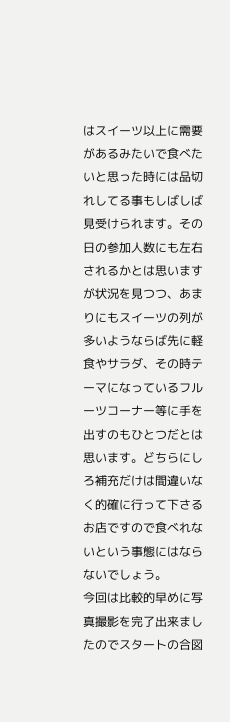はスイーツ以上に需要があるみたいで食べたいと思った時には品切れしてる事もしばしば見受けられます。その日の参加人数にも左右されるかとは思いますが状況を見つつ、あまりにもスイーツの列が多いようならば先に軽食やサラダ、その時テーマになっているフルーツコーナー等に手を出すのもひとつだとは思います。どちらにしろ補充だけは間違いなく的確に行って下さるお店ですので食べれないという事態にはならないでしょう。
今回は比較的早めに写真撮影を完了出来ましたのでスタートの合図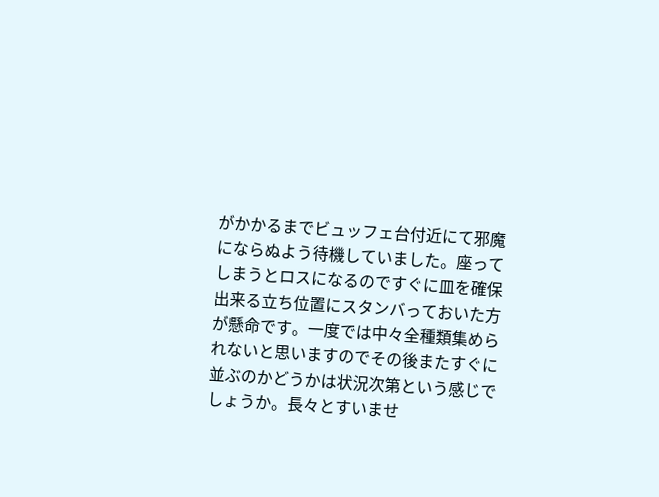がかかるまでビュッフェ台付近にて邪魔にならぬよう待機していました。座ってしまうとロスになるのですぐに皿を確保出来る立ち位置にスタンバっておいた方が懸命です。一度では中々全種類集められないと思いますのでその後またすぐに並ぶのかどうかは状況次第という感じでしょうか。長々とすいませ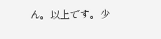ん。以上です。少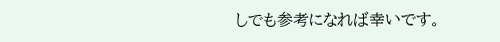しでも参考になれば幸いです。